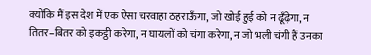क्योंकि मैं इस देश में एक ऐसा चरवाहा ठहराऊँगा, जो खोई हुई को न ढूँढ़ेगा, न तितर–बितर को इकट्ठी करेगा, न घायलों को चंगा करेगा, न जो भली चंगी हैं उनका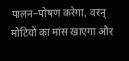पालन–पोषण करेगा, वरन् मोटियों का मांस खाएगा और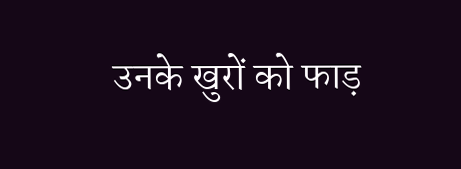उनके खुरों को फाड़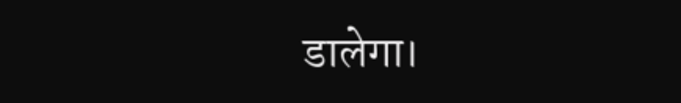डालेगा।